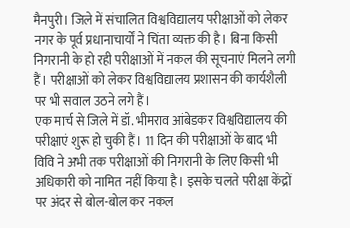मैनपुरी। जिले में संचालित विश्वविद्यालय परीक्षाओं को लेकर नगर के पूर्व प्रधानाचार्यों ने चिंता व्यक्त की है। बिना किसी निगरानी के हो रही परीक्षाओं में नकल की सूचनाएं मिलने लगी हैं। परीक्षाओं को लेकर विश्वविद्यालय प्रशासन की कार्यशैली पर भी सवाल उठने लगे हैं।
एक मार्च से जिले में डॉ. भीमराव आंबेडकर विश्वविद्यालय की परीक्षाएं शुरू हो चुकी हैं। 11 दिन की परीक्षाओं के बाद भी विवि ने अभी तक परीक्षाओं की निगरानी के लिए किसी भी अधिकारी को नामित नहीं किया है। इसके चलते परीक्षा केंद्रों पर अंदर से बोल-बोल कर नकल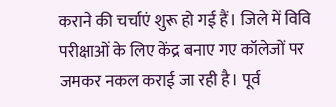कराने की चर्चाएं शुरू हो गई हैं। जिले में विवि परीक्षाओं के लिए केंद्र बनाए गए कॉलेजों पर जमकर नकल कराई जा रही है। पूर्व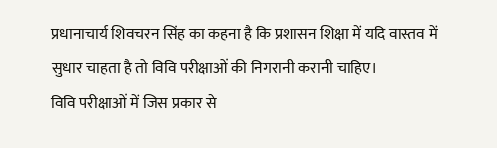प्रधानाचार्य शिवचरन सिंह का कहना है कि प्रशासन शिक्षा में यदि वास्तव में सुधार चाहता है तो विवि परीक्षाओं की निगरानी करानी चाहिए।
विवि परीक्षाओं में जिस प्रकार से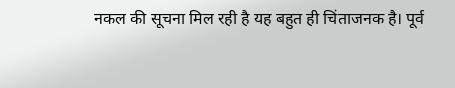नकल की सूचना मिल रही है यह बहुत ही चिंताजनक है। पूर्व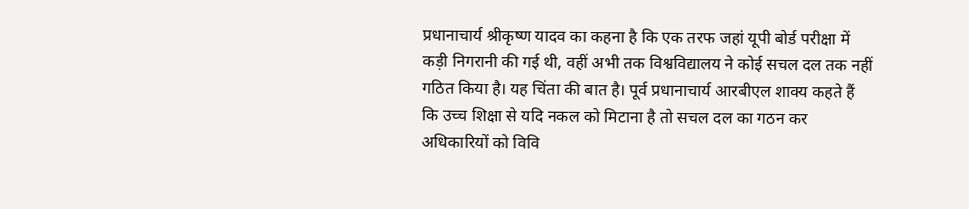प्रधानाचार्य श्रीकृष्ण यादव का कहना है कि एक तरफ जहां यूपी बोर्ड परीक्षा में कड़ी निगरानी की गई थी, वहीं अभी तक विश्वविद्यालय ने कोई सचल दल तक नहीं गठित किया है। यह चिंता की बात है। पूर्व प्रधानाचार्य आरबीएल शाक्य कहते हैं कि उच्च शिक्षा से यदि नकल को मिटाना है तो सचल दल का गठन कर अधिकारियों को विवि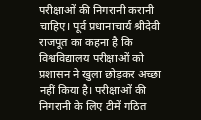परीक्षाओं की निगरानी करानी चाहिए। पूर्व प्रधानाचार्य श्रीदेवी राजपूत का कहना है कि विश्वविद्यालय परीक्षाओं को प्रशासन ने खुला छोड़कर अच्छा नहीं किया है। परीक्षाओं की निगरानी के लिए टीमें गठित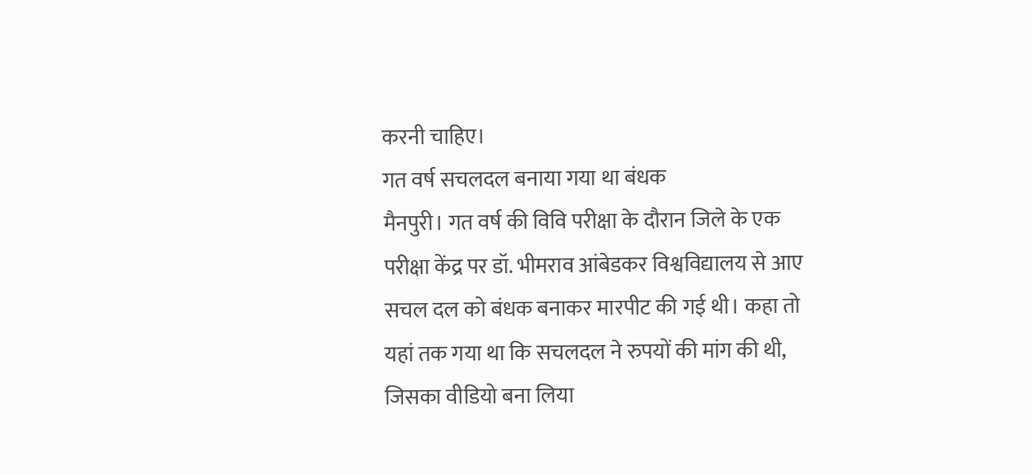करनी चाहिए।
गत वर्ष सचलदल बनाया गया था बंधक
मैनपुरी। गत वर्ष की विवि परीक्षा के दौरान जिले के एक परीक्षा केंद्र पर डॉ. भीमराव आंबेडकर विश्वविद्यालय से आए सचल दल को बंधक बनाकर मारपीट की गई थी। कहा तो यहां तक गया था कि सचलदल ने रुपयों की मांग की थी, जिसका वीडियो बना लिया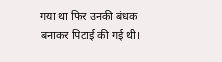गया था फिर उनकी बंधक बनाकर पिटाई की गई थी।